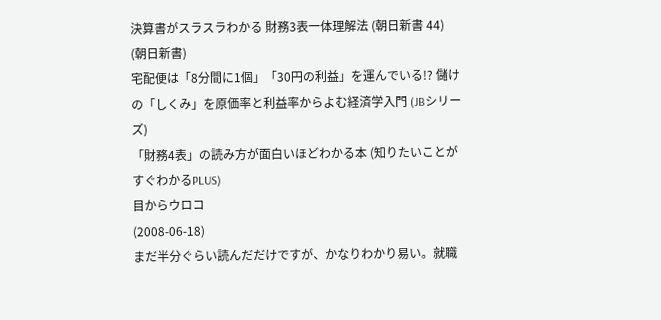決算書がスラスラわかる 財務3表一体理解法 (朝日新書 44) (朝日新書)
宅配便は「8分間に1個」「30円の利益」を運んでいる!? 儲けの「しくみ」を原価率と利益率からよむ経済学入門 (JBシリーズ)
「財務4表」の読み方が面白いほどわかる本 (知りたいことがすぐわかるPLUS)
目からウロコ
(2008-06-18)
まだ半分ぐらい読んだだけですが、かなりわかり易い。就職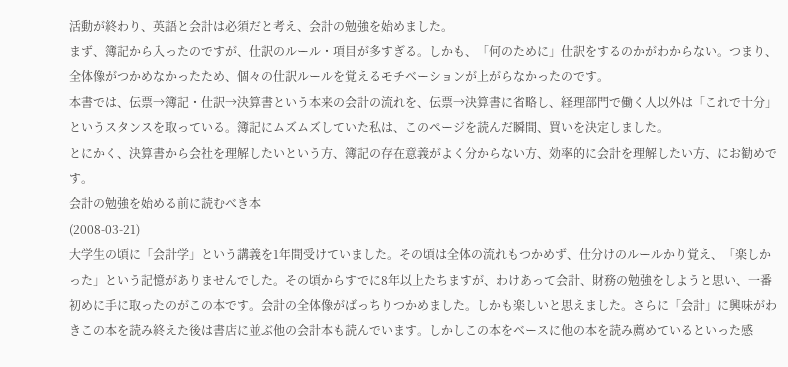活動が終わり、英語と会計は必須だと考え、会計の勉強を始めました。
まず、簿記から入ったのですが、仕訳のルール・項目が多すぎる。しかも、「何のために」仕訳をするのかがわからない。つまり、全体像がつかめなかったため、個々の仕訳ルールを覚えるモチベーションが上がらなかったのです。
本書では、伝票→簿記・仕訳→決算書という本来の会計の流れを、伝票→決算書に省略し、経理部門で働く人以外は「これで十分」というスタンスを取っている。簿記にムズムズしていた私は、このページを読んだ瞬間、買いを決定しました。
とにかく、決算書から会社を理解したいという方、簿記の存在意義がよく分からない方、効率的に会計を理解したい方、にお勧めです。
会計の勉強を始める前に読むべき本
(2008-03-21)
大学生の頃に「会計学」という講義を1年間受けていました。その頃は全体の流れもつかめず、仕分けのルールかり覚え、「楽しかった」という記憶がありませんでした。その頃からすでに8年以上たちますが、わけあって会計、財務の勉強をしようと思い、一番初めに手に取ったのがこの本です。会計の全体像がばっちりつかめました。しかも楽しいと思えました。さらに「会計」に興味がわきこの本を読み終えた後は書店に並ぶ他の会計本も読んでいます。しかしこの本をベースに他の本を読み薦めているといった感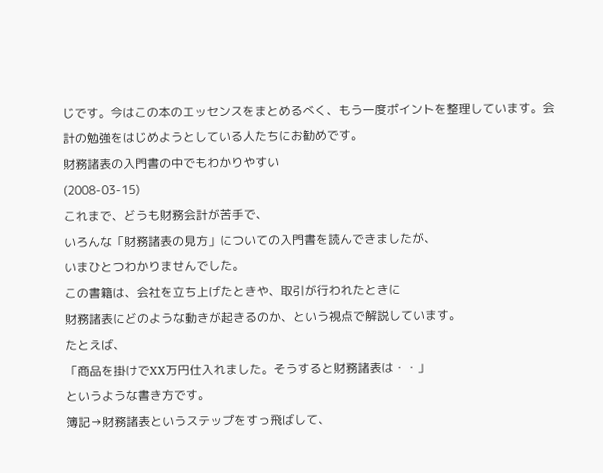じです。今はこの本のエッセンスをまとめるべく、もう一度ポイントを整理しています。会計の勉強をはじめようとしている人たちにお勧めです。
財務諸表の入門書の中でもわかりやすい
(2008-03-15)
これまで、どうも財務会計が苦手で、
いろんな「財務諸表の見方」についての入門書を読んできましたが、
いまひとつわかりませんでした。
この書籍は、会社を立ち上げたときや、取引が行われたときに
財務諸表にどのような動きが起きるのか、という視点で解説しています。
たとえば、
「商品を掛けでXX万円仕入れました。そうすると財務諸表は・・」
というような書き方です。
簿記→財務諸表というステップをすっ飛ばして、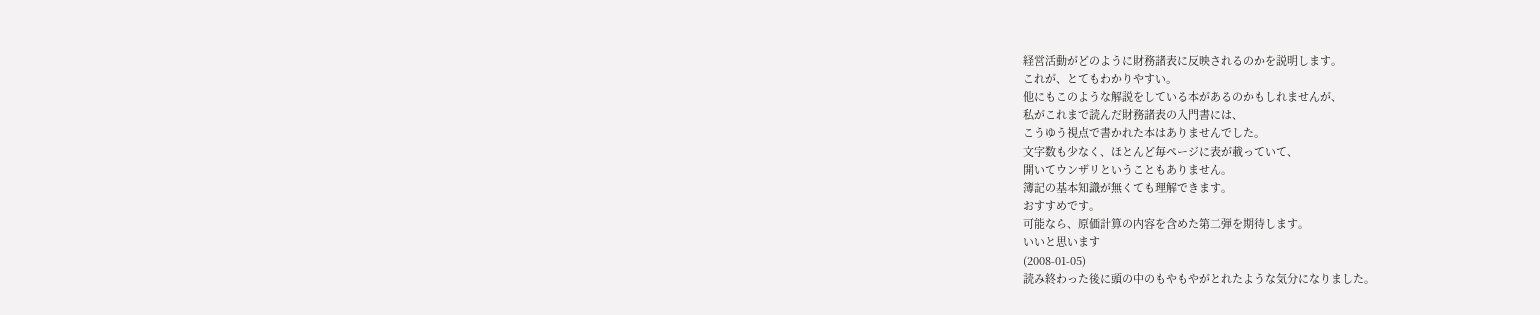経営活動がどのように財務諸表に反映されるのかを説明します。
これが、とてもわかりやすい。
他にもこのような解説をしている本があるのかもしれませんが、
私がこれまで読んだ財務諸表の入門書には、
こうゆう視点で書かれた本はありませんでした。
文字数も少なく、ほとんど毎ページに表が載っていて、
開いてウンザリということもありません。
簿記の基本知識が無くても理解できます。
おすすめです。
可能なら、原価計算の内容を含めた第二弾を期待します。
いいと思います
(2008-01-05)
読み終わった後に頭の中のもやもやがとれたような気分になりました。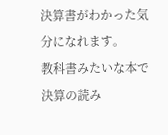決算書がわかった気分になれます。
教科書みたいな本で決算の読み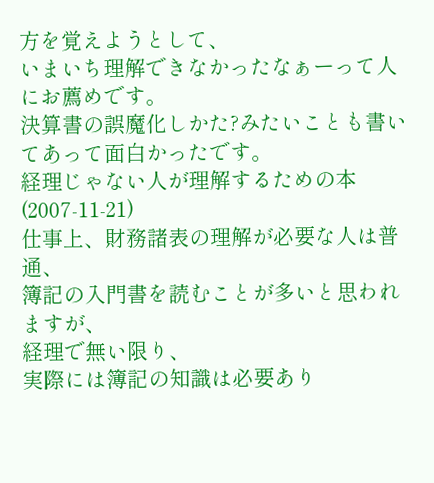方を覚えようとして、
いまいち理解できなかったなぁーって人にお薦めです。
決算書の誤魔化しかた?みたいことも書いてあって面白かったです。
経理じゃない人が理解するための本
(2007-11-21)
仕事上、財務諸表の理解が必要な人は普通、
簿記の入門書を読むことが多いと思われますが、
経理で無い限り、
実際には簿記の知識は必要あり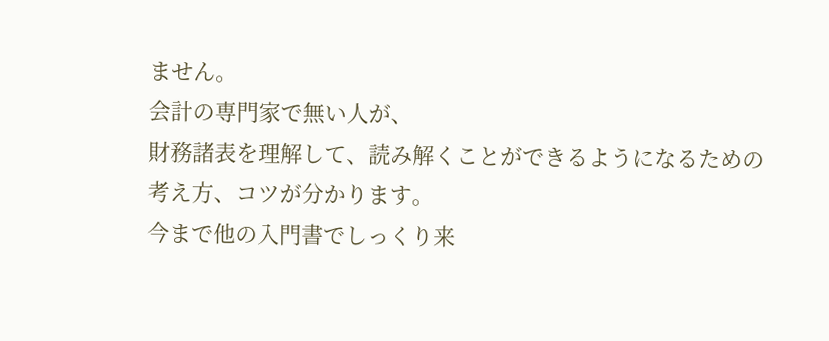ません。
会計の専門家で無い人が、
財務諸表を理解して、読み解くことができるようになるための
考え方、コツが分かります。
今まで他の入門書でしっくり来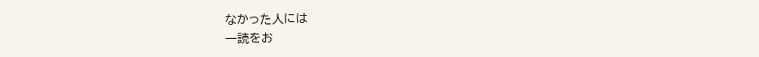なかった人には
一読をお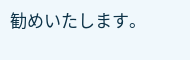勧めいたします。